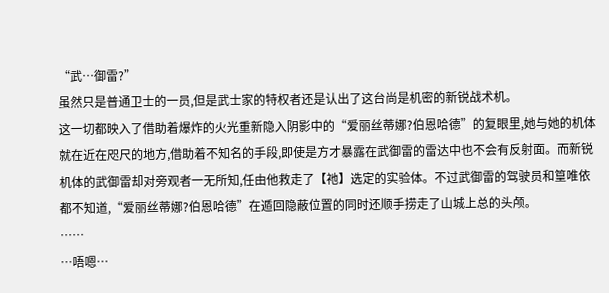“武…御雷?”
虽然只是普通卫士的一员,但是武士家的特权者还是认出了这台尚是机密的新锐战术机。
这一切都映入了借助着爆炸的火光重新隐入阴影中的“爱丽丝蒂娜?伯恩哈德”的复眼里,她与她的机体就在近在咫尺的地方,借助着不知名的手段,即使是方才暴露在武御雷的雷达中也不会有反射面。而新锐机体的武御雷却对旁观者一无所知,任由他救走了【祂】选定的实验体。不过武御雷的驾驶员和篁唯依都不知道,“爱丽丝蒂娜?伯恩哈德”在遁回隐蔽位置的同时还顺手捞走了山城上总的头颅。
……
…唔嗯…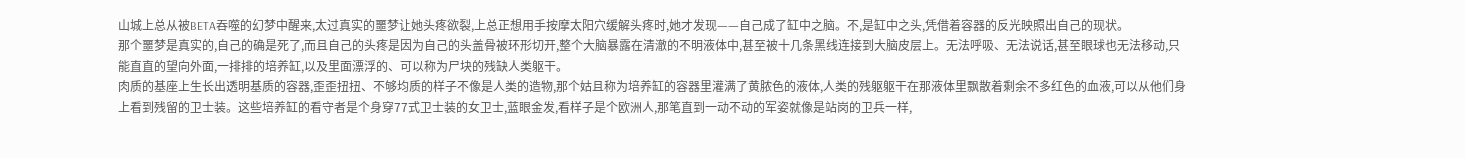山城上总从被BETA吞噬的幻梦中醒来,太过真实的噩梦让她头疼欲裂,上总正想用手按摩太阳穴缓解头疼时,她才发现——自己成了缸中之脑。不,是缸中之头,凭借着容器的反光映照出自己的现状。
那个噩梦是真实的,自己的确是死了,而且自己的头疼是因为自己的头盖骨被环形切开,整个大脑暴露在清澈的不明液体中,甚至被十几条黑线连接到大脑皮层上。无法呼吸、无法说话,甚至眼球也无法移动,只能直直的望向外面,一排排的培养缸,以及里面漂浮的、可以称为尸块的残缺人类躯干。
肉质的基座上生长出透明基质的容器,歪歪扭扭、不够均质的样子不像是人类的造物,那个姑且称为培养缸的容器里灌满了黄脓色的液体,人类的残躯躯干在那液体里飘散着剩余不多红色的血液,可以从他们身上看到残留的卫士装。这些培养缸的看守者是个身穿77式卫士装的女卫士,蓝眼金发,看样子是个欧洲人,那笔直到一动不动的军姿就像是站岗的卫兵一样,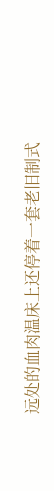远处的血肉温床上还停着一套老旧制式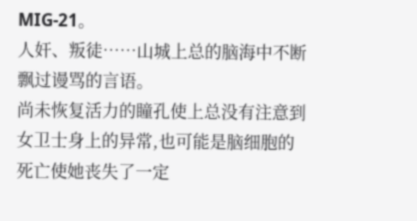MIG-21。
人奸、叛徒……山城上总的脑海中不断飘过谩骂的言语。
尚未恢复活力的瞳孔使上总没有注意到女卫士身上的异常,也可能是脑细胞的死亡使她丧失了一定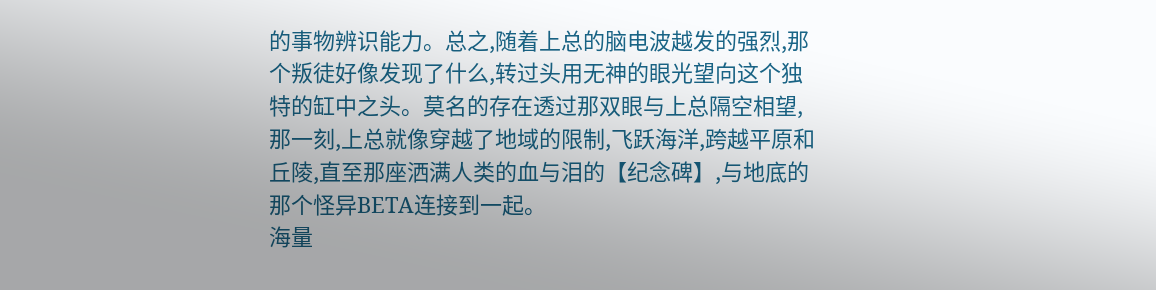的事物辨识能力。总之,随着上总的脑电波越发的强烈,那个叛徒好像发现了什么,转过头用无神的眼光望向这个独特的缸中之头。莫名的存在透过那双眼与上总隔空相望,那一刻,上总就像穿越了地域的限制,飞跃海洋,跨越平原和丘陵,直至那座洒满人类的血与泪的【纪念碑】,与地底的那个怪异BETA连接到一起。
海量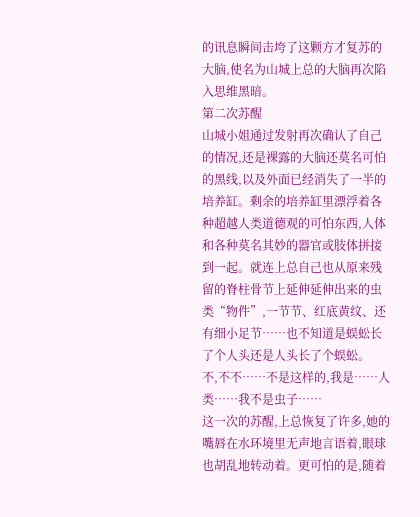的讯息瞬间击垮了这颗方才复苏的大脑,使名为山城上总的大脑再次陷入思维黑暗。
第二次苏醒
山城小姐通过发射再次确认了自己的情况,还是裸露的大脑还莫名可怕的黑线,以及外面已经消失了一半的培养缸。剩余的培养缸里漂浮着各种超越人类道德观的可怕东西,人体和各种莫名其妙的器官或肢体拼接到一起。就连上总自己也从原来残留的脊柱骨节上延伸延伸出来的虫类“物件”,一节节、红底黄纹、还有细小足节……也不知道是蜈蚣长了个人头还是人头长了个蜈蚣。
不,不不……不是这样的,我是……人类……我不是虫子……
这一次的苏醒,上总恢复了许多,她的嘴唇在水环境里无声地言语着,眼球也胡乱地转动着。更可怕的是,随着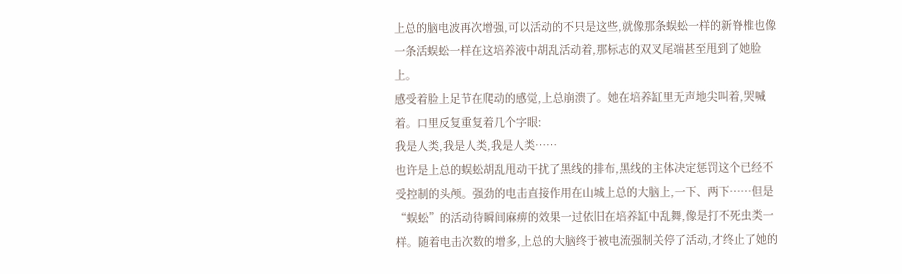上总的脑电波再次增强,可以活动的不只是这些,就像那条蜈蚣一样的新脊椎也像一条活蜈蚣一样在这培养液中胡乱活动着,那标志的双叉尾端甚至甩到了她脸上。
感受着脸上足节在爬动的感觉,上总崩溃了。她在培养缸里无声地尖叫着,哭喊着。口里反复重复着几个字眼:
我是人类,我是人类,我是人类……
也许是上总的蜈蚣胡乱甩动干扰了黑线的排布,黑线的主体决定惩罚这个已经不受控制的头颅。强劲的电击直接作用在山城上总的大脑上,一下、两下……但是“蜈蚣”的活动待瞬间麻痹的效果一过依旧在培养缸中乱舞,像是打不死虫类一样。随着电击次数的增多,上总的大脑终于被电流强制关停了活动,才终止了她的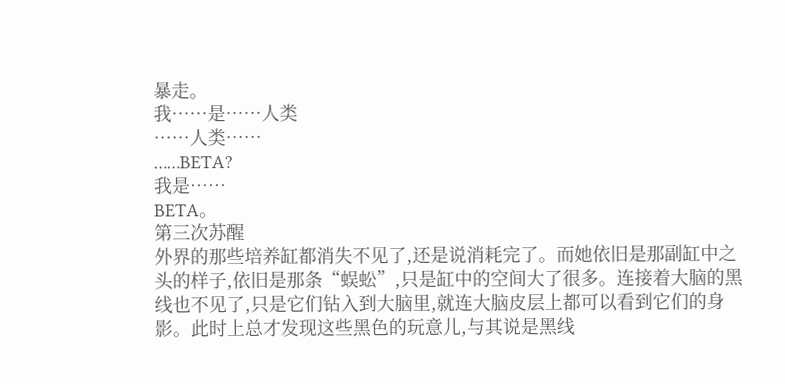暴走。
我……是……人类
……人类……
……BETA?
我是……
BETA。
第三次苏醒
外界的那些培养缸都消失不见了,还是说消耗完了。而她依旧是那副缸中之头的样子,依旧是那条“蜈蚣”,只是缸中的空间大了很多。连接着大脑的黑线也不见了,只是它们钻入到大脑里,就连大脑皮层上都可以看到它们的身影。此时上总才发现这些黑色的玩意儿,与其说是黑线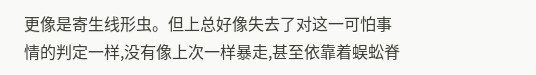更像是寄生线形虫。但上总好像失去了对这一可怕事情的判定一样,没有像上次一样暴走,甚至依靠着蜈蚣脊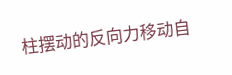柱摆动的反向力移动自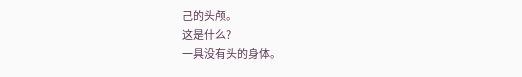己的头颅。
这是什么?
一具没有头的身体。